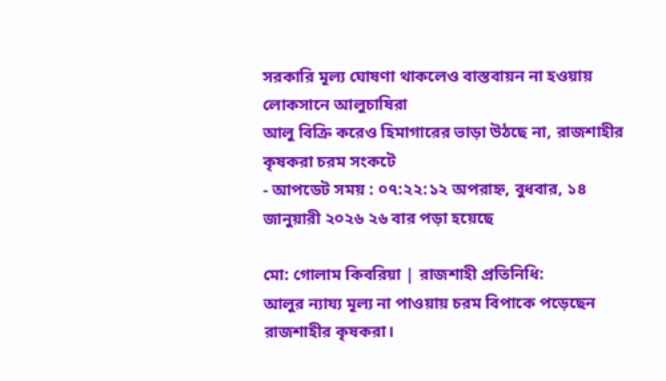সরকারি মূল্য ঘোষণা থাকলেও বাস্তবায়ন না হওয়ায় লোকসানে আলুচাষিরা
আলু বিক্রি করেও হিমাগারের ভাড়া উঠছে না, রাজশাহীর কৃষকরা চরম সংকটে
- আপডেট সময় : ০৭:২২:১২ অপরাহ্ন, বুধবার, ১৪ জানুয়ারী ২০২৬ ২৬ বার পড়া হয়েছে

মো: গোলাম কিবরিয়া | রাজশাহী প্রতিনিধি:
আলুর ন্যায্য মূল্য না পাওয়ায় চরম বিপাকে পড়েছেন রাজশাহীর কৃষকরা।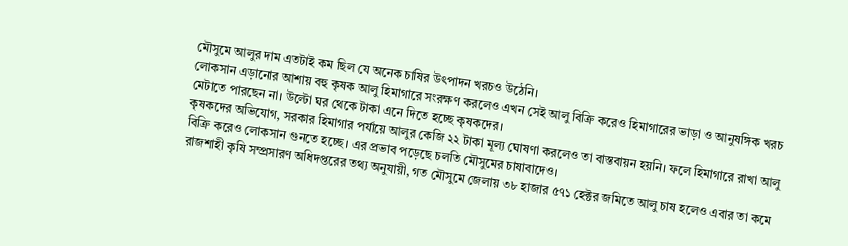মৌসুমে আলুর দাম এতটাই কম ছিল যে অনেক চাষির উৎপাদন খরচও উঠেনি।
লোকসান এড়ানোর আশায় বহু কৃষক আলু হিমাগারে সংরক্ষণ করলেও এখন সেই আলু বিক্রি করেও হিমাগারের ভাড়া ও আনুষঙ্গিক খরচ মেটাতে পারছেন না। উল্টো ঘর থেকে টাকা এনে দিতে হচ্ছে কৃষকদের।
কৃষকদের অভিযোগ, সরকার হিমাগার পর্যায়ে আলুর কেজি ২২ টাকা মূল্য ঘোষণা করলেও তা বাস্তবায়ন হয়নি। ফলে হিমাগারে রাখা আলু বিক্রি করেও লোকসান গুনতে হচ্ছে। এর প্রভাব পড়েছে চলতি মৌসুমের চাষাবাদেও।
রাজশাহী কৃষি সম্প্রসারণ অধিদপ্তরের তথ্য অনুযায়ী, গত মৌসুমে জেলায় ৩৮ হাজার ৫৭১ হেক্টর জমিতে আলু চাষ হলেও এবার তা কমে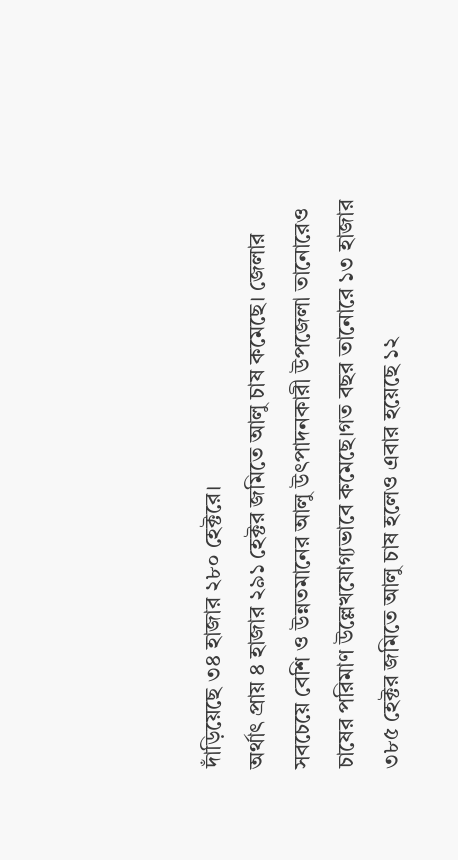দাঁড়িয়েছে ৩৪ হাজার ২৮০ হেক্টরে।
অর্থাৎ প্রায় ৪ হাজার ২৯১ হেক্টর জমিতে আলু চাষ কমেছে। জেলার সবচেয়ে বেশি ও উন্নতমানের আলু উৎপাদনকারী উপজেলা তানোরেও চাষের পরিমাণ উল্লেখযোগ্যভাবে কমেছে।গত বছর তানোরে ১৩ হাজার ৩৮৫ হেক্টর জমিতে আলু চাষ হলেও এবার হয়েছে ১২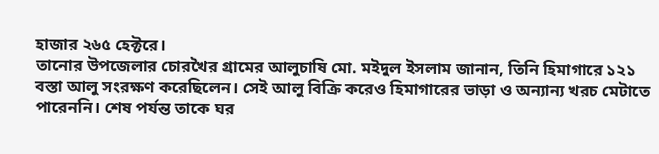হাজার ২৬৫ হেক্টরে।
তানোর উপজেলার চোরখৈর গ্রামের আলুচাষি মো. মইদুল ইসলাম জানান, তিনি হিমাগারে ১২১ বস্তা আলু সংরক্ষণ করেছিলেন। সেই আলু বিক্রি করেও হিমাগারের ভাড়া ও অন্যান্য খরচ মেটাতে পারেননি। শেষ পর্যন্ত তাকে ঘর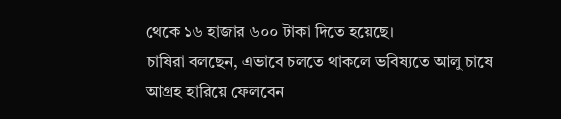থেকে ১৬ হাজার ৬০০ টাকা দিতে হয়েছে।
চাষিরা বলছেন, এভাবে চলতে থাকলে ভবিষ্যতে আলু চাষে আগ্রহ হারিয়ে ফেলবেন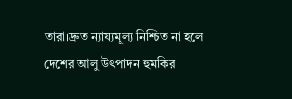তারা।দ্রুত ন্যায্যমূল্য নিশ্চিত না হলে দেশের আলু উৎপাদন হুমকির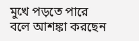মুখে পড়তে পারে বলে আশঙ্কা করছেন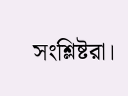সংশ্লিষ্টরা।